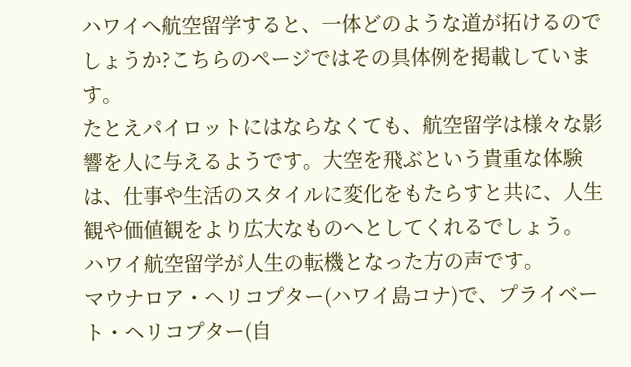ハワイへ航空留学すると、一体どのような道が拓けるのでしょうか?こちらのページではその具体例を掲載しています。
たとえパイロットにはならなくても、航空留学は様々な影響を人に与えるようです。大空を飛ぶという貴重な体験は、仕事や生活のスタイルに変化をもたらすと共に、人生観や価値観をより広大なものへとしてくれるでしょう。
ハワイ航空留学が人生の転機となった方の声です。
マウナロア・ヘリコプター(ハワイ島コナ)で、プライベート・ヘリコプター(自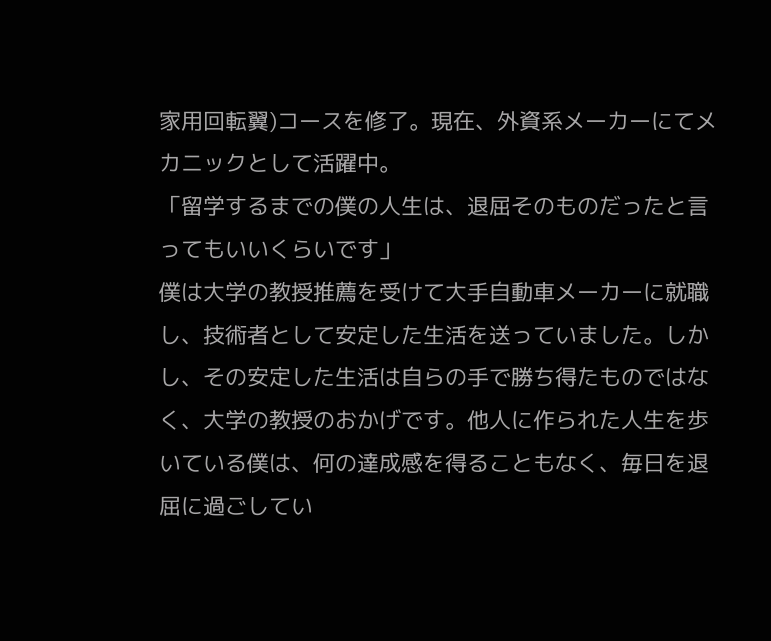家用回転翼)コースを修了。現在、外資系メーカーにてメカニックとして活躍中。
「留学するまでの僕の人生は、退屈そのものだったと言ってもいいくらいです」
僕は大学の教授推薦を受けて大手自動車メーカーに就職し、技術者として安定した生活を送っていました。しかし、その安定した生活は自らの手で勝ち得たものではなく、大学の教授のおかげです。他人に作られた人生を歩いている僕は、何の達成感を得ることもなく、毎日を退屈に過ごしてい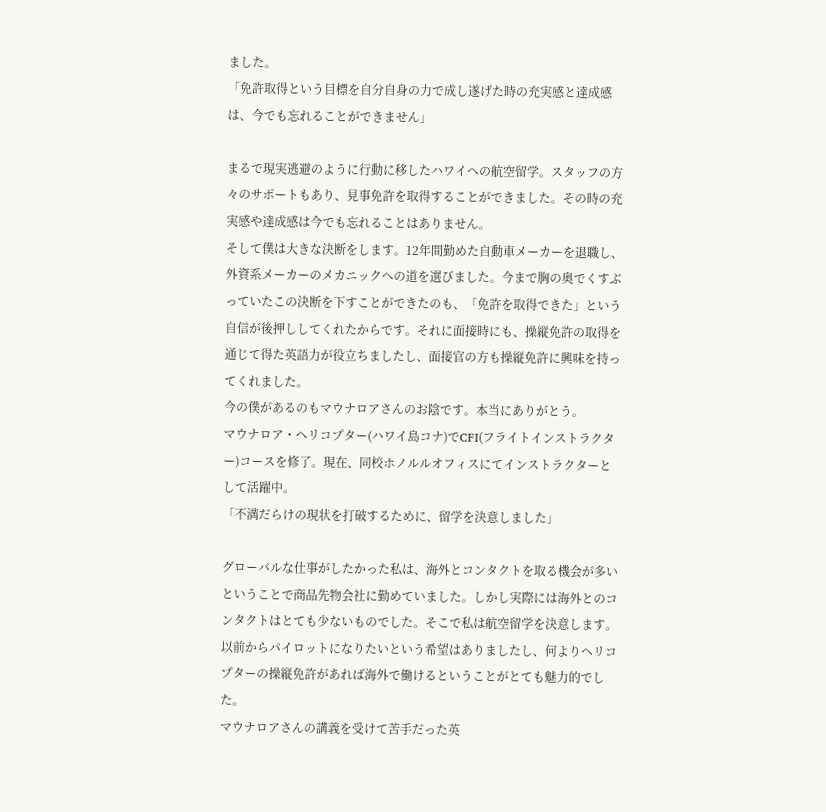ました。
「免許取得という目標を自分自身の力で成し遂げた時の充実感と達成感は、今でも忘れることができません」

まるで現実逃避のように行動に移したハワイへの航空留学。スタッフの方々のサポートもあり、見事免許を取得することができました。その時の充実感や達成感は今でも忘れることはありません。
そして僕は大きな決断をします。12年間勤めた自動車メーカーを退職し、外資系メーカーのメカニックへの道を選びました。今まで胸の奥でくすぶっていたこの決断を下すことができたのも、「免許を取得できた」という自信が後押ししてくれたからです。それに面接時にも、操縦免許の取得を通じて得た英語力が役立ちましたし、面接官の方も操縦免許に興味を持ってくれました。
今の僕があるのもマウナロアさんのお陰です。本当にありがとう。
マウナロア・ヘリコプター(ハワイ島コナ)でCFI(フライトインストラクター)コースを修了。現在、同校ホノルルオフィスにてインストラクターとして活躍中。
「不満だらけの現状を打破するために、留学を決意しました」

グローバルな仕事がしたかった私は、海外とコンタクトを取る機会が多いということで商品先物会社に勤めていました。しかし実際には海外とのコンタクトはとても少ないものでした。そこで私は航空留学を決意します。
以前からパイロットになりたいという希望はありましたし、何よりヘリコプターの操縦免許があれば海外で働けるということがとても魅力的でした。
マウナロアさんの講義を受けて苦手だった英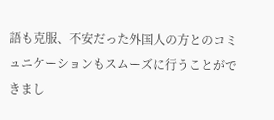語も克服、不安だった外国人の方とのコミュニケーションもスムーズに行うことができまし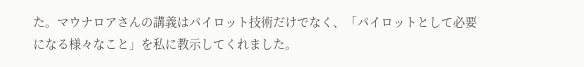た。マウナロアさんの講義はパイロット技術だけでなく、「パイロットとして必要になる様々なこと」を私に教示してくれました。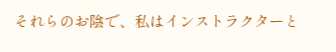それらのお陰で、私はインストラクターと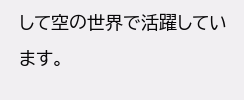して空の世界で活躍しています。